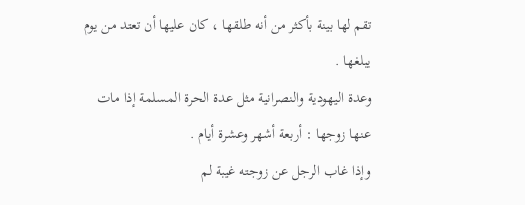تقم لها بينة بأكثر من أنه طلقها ، كان عليها أن تعتد من يوم
يبلغها .
وعدة اليهودية والنصرانية مثل عدة الحرة المسلمة إذا مات
عنها زوجها : أربعة أشهر وعشرة أيام .
وإذا غاب الرجل عن زوجته غيبة لم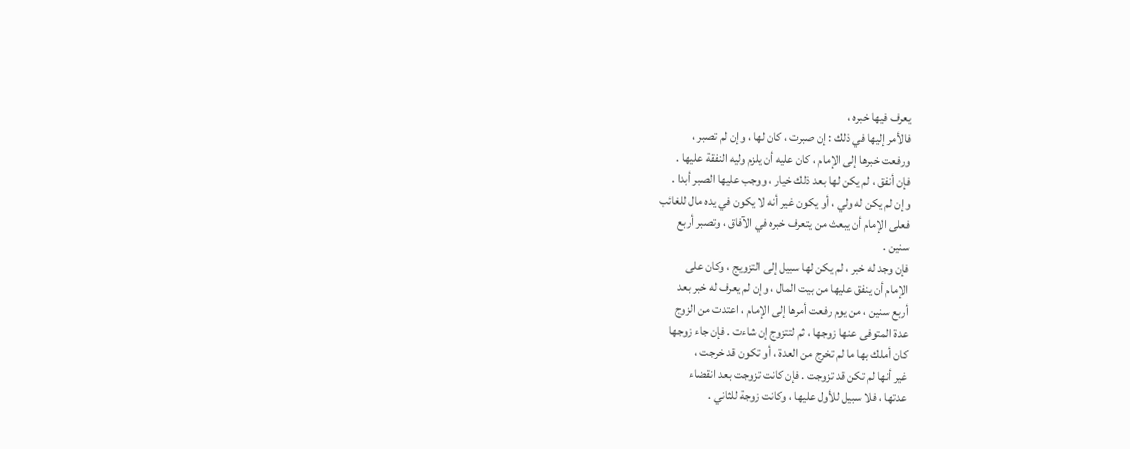يعرف فيها خبره ،
فالأمر إليها في ذلك : إن صبرت ، كان لها ، وإن لم تصبر ،
ورفعت خبرها إلى الإمام ، كان عليه أن يلزم وليه النفقة عليها .
فإن أنفق ، لم يكن لها بعد ذلك خيار ، ووجب عليها الصبر أبدا .
وإن لم يكن له ولي ، أو يكون غير أنه لا يكون في يده مال للغائب
فعلى الإمام أن يبعث من يتعرف خبره في الآفاق ، وتصبر أربع
سنين .
فإن وجد له خبر ، لم يكن لها سبيل إلى التزويج ، وكان على
الإمام أن ينفق عليها من بيت المال ، وإن لم يعرف له خبر بعد
أربع سنين ، من يوم رفعت أمرها إلى الإمام ، اعتدت من الزوج
عدة المتوفى عنها زوجها ، ثم لتتزوج إن شاءت . فإن جاء زوجها
كان أملك بها ما لم تخرج من العدة ، أو تكون قد خرجت ،
غير أنها لم تكن قد تزوجت . فإن كانت تزوجت بعد انقضاء
عدتها ، فلا سبيل للأول عليها ، وكانت زوجة للثاني .